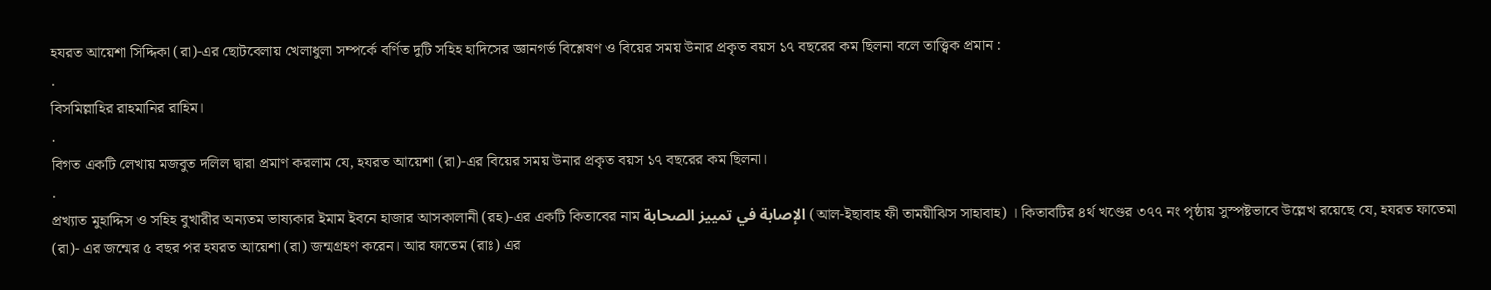হযরত আয়েশা সিদ্দিকা (রা)-এর ছোটবেলায় খেলাধুলা সম্পর্কে বর্ণিত দুটি সহিহ হাদিসের জ্ঞানগর্ভ বিশ্লেষণ ও বিয়ের সময় উনার প্রকৃত বয়স ১৭ বছরের কম ছিলনা বলে তাত্ত্বিক প্রমান :
.
বিসমিল্লাহির রাহমানির রাহিম।
.
বিগত একটি লেখায় মজবুত দলিল দ্বারা প্রমাণ করলাম যে, হযরত আয়েশা (রা)-এর বিয়ের সময় উনার প্রকৃত বয়স ১৭ বছরের কম ছিলনা।
.
প্রখ্যাত মুহাদ্দিস ও সহিহ বুখারীর অন্যতম ভাষ্যকার ইমাম ইবনে হাজার আসকালানী (রহ)-এর একটি কিতাবের নাম الإصابة في تمييز الصحابة (আল-ইছাবাহ ফী তাময়ীঝিস সাহাবাহ) । কিতাবটির ৪র্থ খণ্ডের ৩৭৭ নং পৃষ্ঠায় সুস্পষ্টভাবে উল্লেখ রয়েছে যে, হযরত ফাতেমা (রা)- এর জন্মের ৫ বছর পর হযরত আয়েশা (রা) জন্মগ্রহণ করেন। আর ফাতেম (রাঃ) এর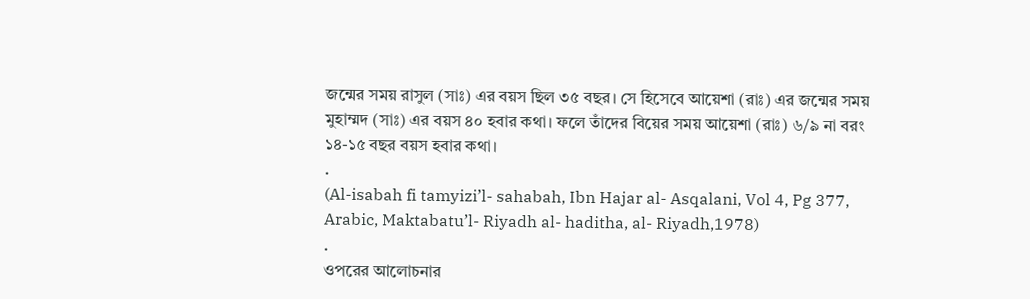জন্মের সময় রাসুল (সাঃ) এর বয়স ছিল ৩৫ বছর। সে হিসেবে আয়েশা (রাঃ) এর জন্মের সময় মুহাম্মদ (সাঃ) এর বয়স ৪০ হবার কথা। ফলে তাঁদের বিয়ের সময় আয়েশা (রাঃ) ৬/৯ না বরং ১৪-১৫ বছর বয়স হবার কথা।
.
(Al-isabah fi tamyizi’l- sahabah, Ibn Hajar al- Asqalani, Vol 4, Pg 377, Arabic, Maktabatu’l- Riyadh al- haditha, al- Riyadh,1978)
.
ওপরের আলোচনার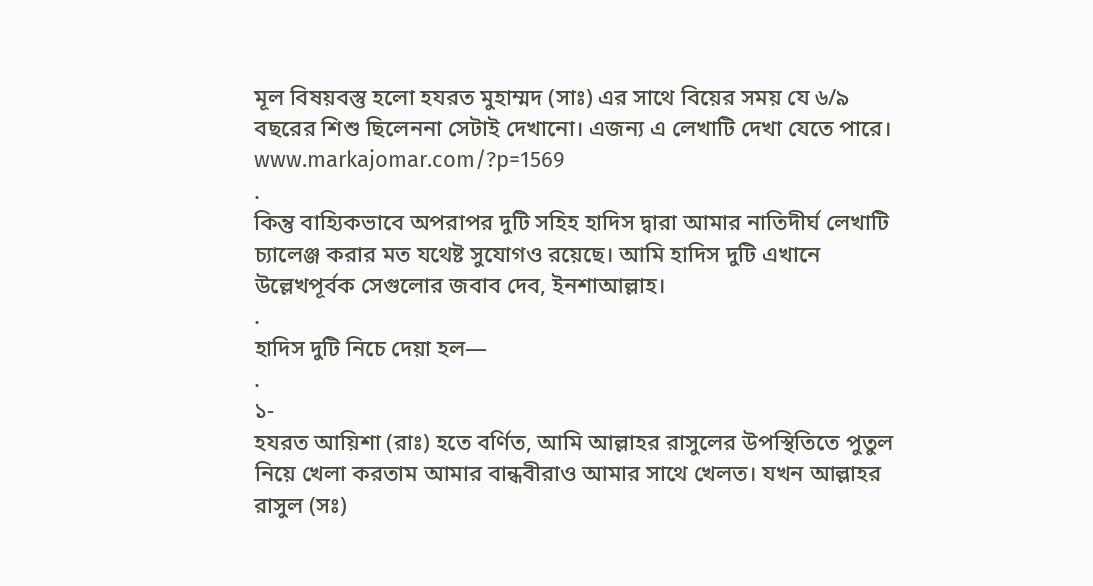মূল বিষয়বস্তু হলো হযরত মুহাম্মদ (সাঃ) এর সাথে বিয়ের সময় যে ৬/৯ বছরের শিশু ছিলেননা সেটাই দেখানো। এজন্য এ লেখাটি দেখা যেতে পারে।
www.markajomar.com/?p=1569
.
কিন্তু বাহ্যিকভাবে অপরাপর দুটি সহিহ হাদিস দ্বারা আমার নাতিদীর্ঘ লেখাটি চ্যালেঞ্জ করার মত যথেষ্ট সুযোগও রয়েছে। আমি হাদিস দুটি এখানে উল্লেখপূর্বক সেগুলোর জবাব দেব, ইনশাআল্লাহ।
.
হাদিস দুটি নিচে দেয়া হল—
.
১-
হযরত আয়িশা (রাঃ) হতে বর্ণিত, আমি আল্লাহর রাসুলের উপস্থিতিতে পুতুল নিয়ে খেলা করতাম আমার বান্ধবীরাও আমার সাথে খেলত। যখন আল্লাহর রাসুল (সঃ)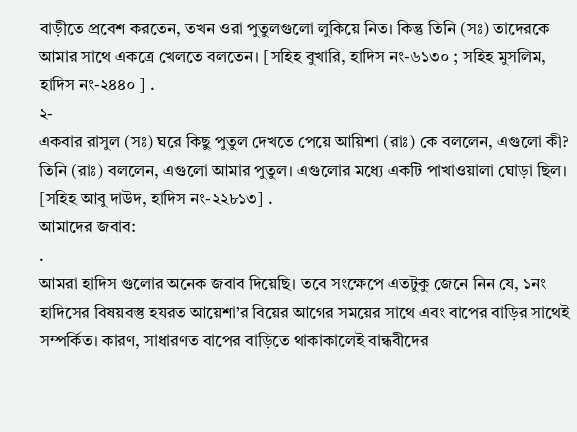বাড়ীতে প্রবেশ করতেন, তখন ওরা পুতুলগুলো লুকিয়ে নিত। কিন্তু তিনি (সঃ) তাদেরকে আমার সাথে একত্রে খেলতে বলতেন। [সহিহ বুখারি, হাদিস নং-৬১৩০ ; সহিহ মুসলিম, হাদিস নং-২৪৪০ ] .
২-
একবার রাসুল (সঃ) ঘরে কিছু পুতুল দেখতে পেয়ে আয়িশা (রাঃ) কে বললেন, এগুলো কী? তিনি (রাঃ) বললেন, এগুলো আমার পুতুল। এগুলোর মধ্যে একটি পাখাওয়ালা ঘোড়া ছিল। [সহিহ আবু দাউদ, হাদিস নং-২২৮১৩] .
আমাদের জবাব:
.
আমরা হাদিস গুলোর অনেক জবাব দিয়েছি। তবে সংক্ষেপে এতটুকু জেনে নিন যে, ১নং হাদিসের বিষয়বস্তু হযরত আয়েশা’র বিয়ের আগের সময়ের সাথে এবং বাপের বাড়ির সাথেই সম্পর্কিত। কারণ, সাধারণত বাপের বাড়িতে থাকাকালেই বান্ধবীদের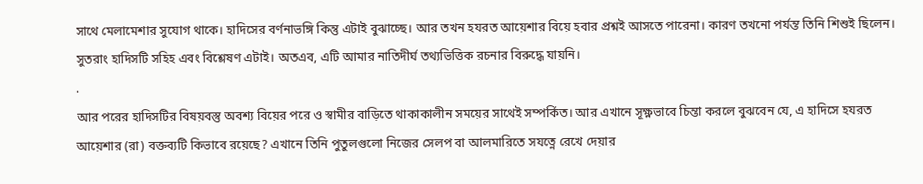সাথে মেলামেশার সুযোগ থাকে। হাদিসের বর্ণনাভঙ্গি কিন্তু এটাই বুঝাচ্ছে। আর তখন হযরত আয়েশার বিয়ে হবার প্রশ্নই আসতে পারেনা। কারণ তখনো পর্যন্ত তিনি শিশুই ছিলেন। সুতরাং হাদিসটি সহিহ এবং বিশ্লেষণ এটাই। অতএব, এটি আমার নাতিদীর্ঘ তথ্যভিত্তিক রচনার বিরুদ্ধে যায়নি।
.
আর পরের হাদিসটির বিষয়বস্তু অবশ্য বিয়ের পরে ও স্বামীর বাড়িতে থাকাকালীন সময়ের সাথেই সম্পর্কিত। আর এখানে সূক্ষ্ণভাবে চিন্তা করলে বুঝবেন যে, এ হাদিসে হযরত আয়েশার (রা) বক্তব্যটি কিভাবে রয়েছে? এখানে তিনি পুতুলগুলো নিজের সেলপ বা আলমারিতে সযত্নে রেখে দেয়ার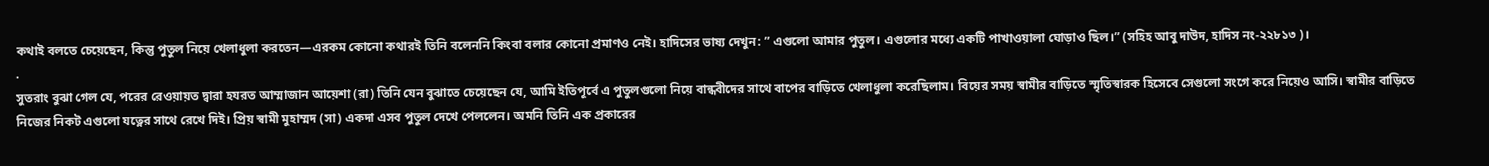কথাই বলতে চেয়েছেন, কিন্তু পুতুল নিয়ে খেলাধুলা করতেন—এরকম কোনো কথারই তিনি বলেননি কিংবা বলার কোনো প্রমাণও নেই। হাদিসের ভাষ্য দেখুন: ” এগুলো আমার পুতুল। এগুলোর মধ্যে একটি পাখাওয়ালা ঘোড়াও ছিল।” (সহিহ আবু দাউদ, হাদিস নং-২২৮১৩ )।
.
সুতরাং বুঝা গেল যে, পরের রেওয়ায়ত দ্বারা হযরত আম্মাজান আয়েশা (রা) তিনি যেন বুঝাতে চেয়েছেন যে, আমি ইতিপূর্বে এ পুতুলগুলো নিয়ে বান্ধবীদের সাথে বাপের বাড়িতে খেলাধুলা করেছিলাম। বিয়ের সময় স্বামীর বাড়িতে স্মৃতিস্বারক হিসেবে সেগুলো সংগে করে নিয়েও আসি। স্বামীর বাড়িতে নিজের নিকট এগুলো যত্নের সাথে রেখে দিই। প্রিয় স্বামী মুহাম্মদ (সা) একদা এসব পুতুল দেখে পেললেন। অমনি তিনি এক প্রকারের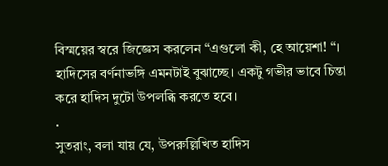বিস্ময়ের স্বরে জিজ্ঞেস করলেন “এগুলো কী, হে আয়েশা! “। হাদিসের বর্ণনাভঙ্গি এমনটাই বুঝাচ্ছে। একটু গভীর ভাবে চিন্তা করে হাদিস দুটো উপলব্ধি করতে হবে।
.
সুতরাং, বলা যায় যে, উপরুল্লিখিত হাদিস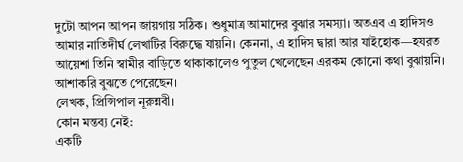দুটো আপন আপন জায়গায় সঠিক। শুধুমাত্র আমাদের বুঝার সমস্যা। অতএব এ হাদিসও আমার নাতিদীর্ঘ লেখাটির বিরুদ্ধে যায়নি। কেননা, এ হাদিস দ্বারা আর যাইহোক—হযরত আয়েশা তিনি স্বামীর বাড়িতে থাকাকালেও পুতুল খেলেছেন এরকম কোনো কথা বুঝায়নি। আশাকরি বুঝতে পেরেছেন।
লেখক, প্রিন্সিপাল নূরুন্নবী।
কোন মন্তব্য নেই:
একটি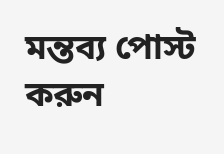মন্তব্য পোস্ট করুন